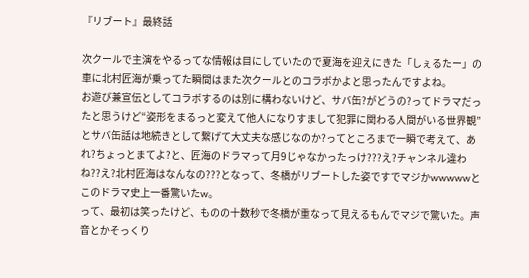『リブート』最終話

次クールで主演をやるってな情報は目にしていたので夏海を迎えにきた「しぇるたー」の車に北村匠海が乗ってた瞬間はまた次クールとのコラボかよと思ったんですよね。
お遊び兼宣伝としてコラボするのは別に構わないけど、サバ缶?がどうの?ってドラマだったと思うけど“姿形をまるっと変えて他人になりすまして犯罪に関わる人間がいる世界観”とサバ缶話は地続きとして繋げて大丈夫な感じなのか?ってところまで一瞬で考えて、あれ?ちょっとまてよ?と、匠海のドラマって月9じゃなかったっけ???え?チャンネル違わね??え?北村匠海はなんなの???となって、冬橋がリブートした姿ですでマジかwwwwwとこのドラマ史上一番驚いたw。
って、最初は笑ったけど、ものの十数秒で冬橋が重なって見えるもんでマジで驚いた。声音とかそっくり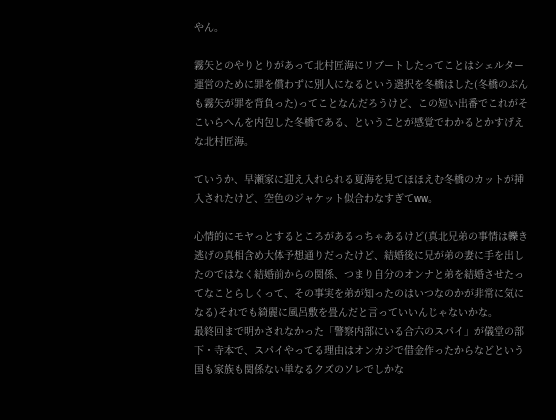やん。

霧矢とのやりとりがあって北村匠海にリブートしたってことはシェルター運営のために罪を償わずに別人になるという選択を冬橋はした(冬橋のぶんも霧矢が罪を背負った)ってことなんだろうけど、この短い出番でこれがそこいらへんを内包した冬橋である、ということが感覚でわかるとかすげえな北村匠海。

ていうか、早瀬家に迎え入れられる夏海を見てほほえむ冬橋のカットが挿入されたけど、空色のジャケット似合わなすぎてww。

心情的にモヤっとするところがあるっちゃあるけど(真北兄弟の事情は轢き逃げの真相含め大体予想通りだったけど、結婚後に兄が弟の妻に手を出したのではなく結婚前からの関係、つまり自分のオンナと弟を結婚させたってなことらしくって、その事実を弟が知ったのはいつなのかが非常に気になる)それでも綺麗に風呂敷を畳んだと言っていいんじゃないかな。
最終回まで明かされなかった「警察内部にいる合六のスパイ」が儀堂の部下・寺本で、スパイやってる理由はオンカジで借金作ったからなどという国も家族も関係ない単なるクズのソレでしかな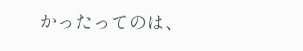かったってのは、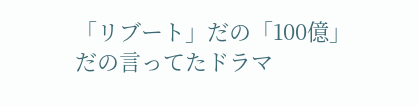「リブート」だの「100億」だの言ってたドラマ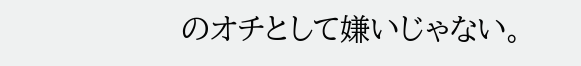のオチとして嫌いじゃない。